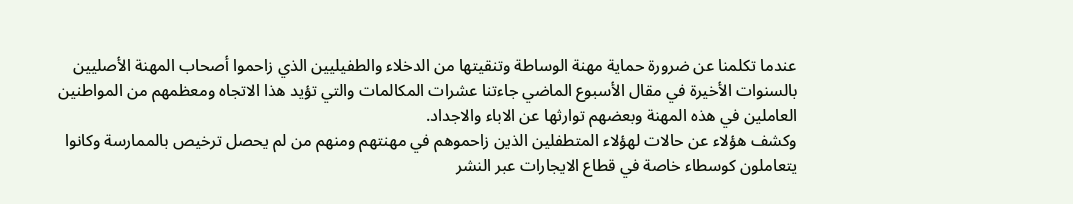عندما تكلمنا عن ضرورة حماية مهنة الوساطة وتنقيتها من الدخلاء والطفيليين الذي زاحموا أصحاب المهنة الأصليين بالسنوات الأخيرة في مقال الأسبوع الماضي جاءتنا عشرات المكالمات والتي تؤيد هذا الاتجاه ومعظمهم من المواطنين العاملين في هذه المهنة وبعضهم توارثها عن الاباء والاجداد.
وكشف هؤلاء عن حالات لهؤلاء المتطفلين الذين زاحموهم في مهنتهم ومنهم من لم يحصل ترخيص بالممارسة وكانوا يتعاملون كوسطاء خاصة في قطاع الايجارات عبر النشر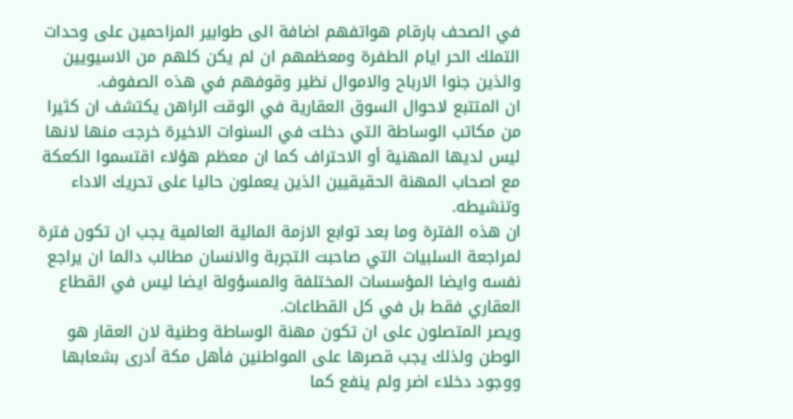في الصحف بارقام هواتفهم اضافة الى طوابير المزاحمين على وحدات التملك الحر ايام الطفرة ومعظمهم ان لم يكن كلهم من الاسيويين والذين جنوا الارباح والاموال نظير وقوفهم في هذه الصفوف.
ان المتتبع لاحوال السوق العقارية في الوقت الراهن يكتشف ان كثيرا من مكاتب الوساطة التي دخلت في السنوات الاخيرة خرجت منها لانها ليس لديها المهنية أو الاحتراف كما ان معظم هؤلاء اقتسموا الكعكة مع اصحاب المهنة الحقيقيين الذين يعملون حاليا على تحريك الاداء وتنشيطه.
ان هذه الفترة وما بعد توابع الازمة المالية العالمية يجب ان تكون فترة لمراجعة السلبيات التي صاحبت التجربة والانسان مطالب دائما ان يراجع نفسه وايضا المؤسسات المختلفة والمسؤولة ايضا ليس في القطاع العقاري فقط بل في كل القطاعات.
ويصر المتصلون على ان تكون مهنة الوساطة وطنية لان العقار هو الوطن ولذلك يجب قصرها على المواطنين فأهل مكة أدرى بشعابها ووجود دخلاء اضر ولم ينفع كما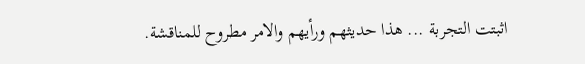اثبتت التجربة ... هذا حديثهم ورأيهم والامر مطروح للمناقشة.